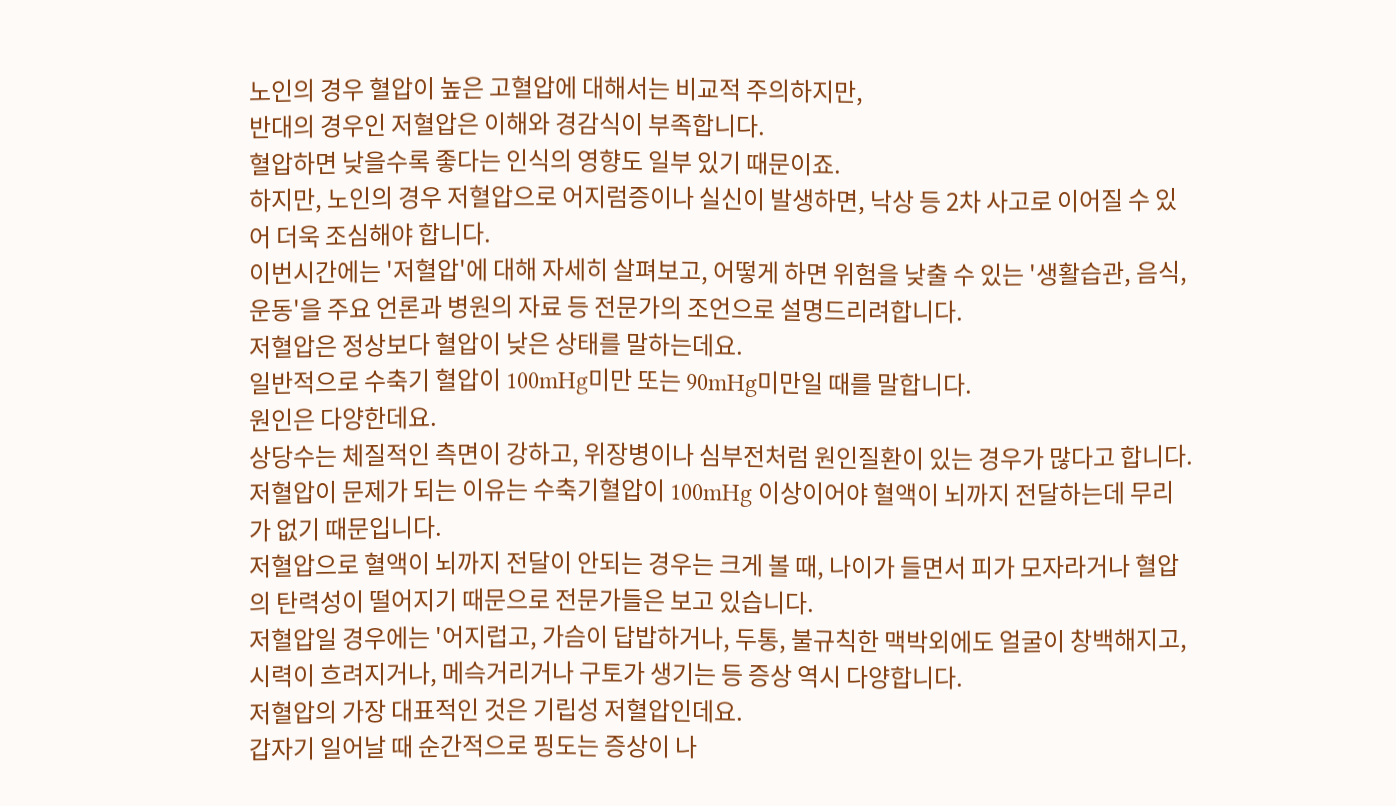노인의 경우 혈압이 높은 고혈압에 대해서는 비교적 주의하지만,
반대의 경우인 저혈압은 이해와 경감식이 부족합니다.
혈압하면 낮을수록 좋다는 인식의 영향도 일부 있기 때문이죠.
하지만, 노인의 경우 저혈압으로 어지럼증이나 실신이 발생하면, 낙상 등 2차 사고로 이어질 수 있어 더욱 조심해야 합니다.
이번시간에는 '저혈압'에 대해 자세히 살펴보고, 어떻게 하면 위험을 낮출 수 있는 '생활습관, 음식, 운동'을 주요 언론과 병원의 자료 등 전문가의 조언으로 설명드리려합니다.
저혈압은 정상보다 혈압이 낮은 상태를 말하는데요.
일반적으로 수축기 혈압이 100mHg미만 또는 90mHg미만일 때를 말합니다.
원인은 다양한데요.
상당수는 체질적인 측면이 강하고, 위장병이나 심부전처럼 원인질환이 있는 경우가 많다고 합니다.
저혈압이 문제가 되는 이유는 수축기혈압이 100mHg 이상이어야 혈액이 뇌까지 전달하는데 무리가 없기 때문입니다.
저혈압으로 혈액이 뇌까지 전달이 안되는 경우는 크게 볼 때, 나이가 들면서 피가 모자라거나 혈압의 탄력성이 떨어지기 때문으로 전문가들은 보고 있습니다.
저혈압일 경우에는 '어지럽고, 가슴이 답밥하거나, 두통, 불규칙한 맥박외에도 얼굴이 창백해지고, 시력이 흐려지거나, 메슥거리거나 구토가 생기는 등 증상 역시 다양합니다.
저혈압의 가장 대표적인 것은 기립성 저혈압인데요.
갑자기 일어날 때 순간적으로 핑도는 증상이 나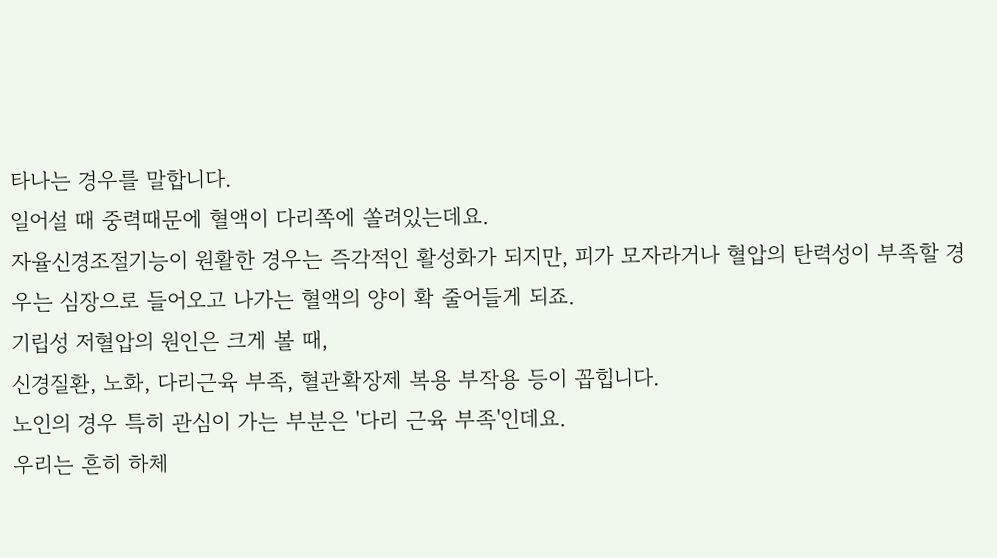타나는 경우를 말합니다.
일어설 때 중력때문에 혈액이 다리쪽에 쏠려있는데요.
자율신경조절기능이 원활한 경우는 즉각적인 활성화가 되지만, 피가 모자라거나 혈압의 탄력성이 부족할 경우는 심장으로 들어오고 나가는 혈액의 양이 확 줄어들게 되죠.
기립성 저혈압의 원인은 크게 볼 때,
신경질환, 노화, 다리근육 부족, 혈관확장제 복용 부작용 등이 꼽힙니다.
노인의 경우 특히 관심이 가는 부분은 '다리 근육 부족'인데요.
우리는 흔히 하체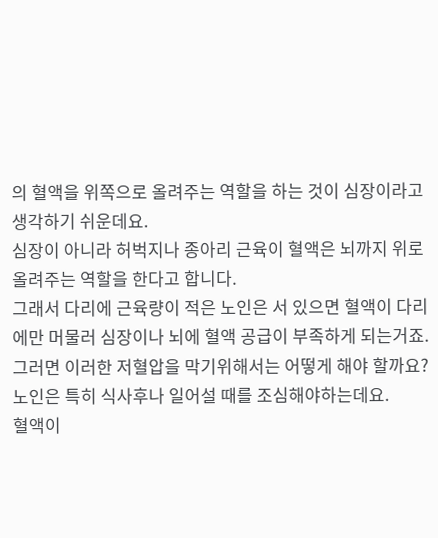의 혈액을 위쪽으로 올려주는 역할을 하는 것이 심장이라고 생각하기 쉬운데요.
심장이 아니라 허벅지나 종아리 근육이 혈액은 뇌까지 위로 올려주는 역할을 한다고 합니다.
그래서 다리에 근육량이 적은 노인은 서 있으면 혈액이 다리에만 머물러 심장이나 뇌에 혈액 공급이 부족하게 되는거죠.
그러면 이러한 저혈압을 막기위해서는 어떻게 해야 할까요?
노인은 특히 식사후나 일어설 때를 조심해야하는데요.
혈액이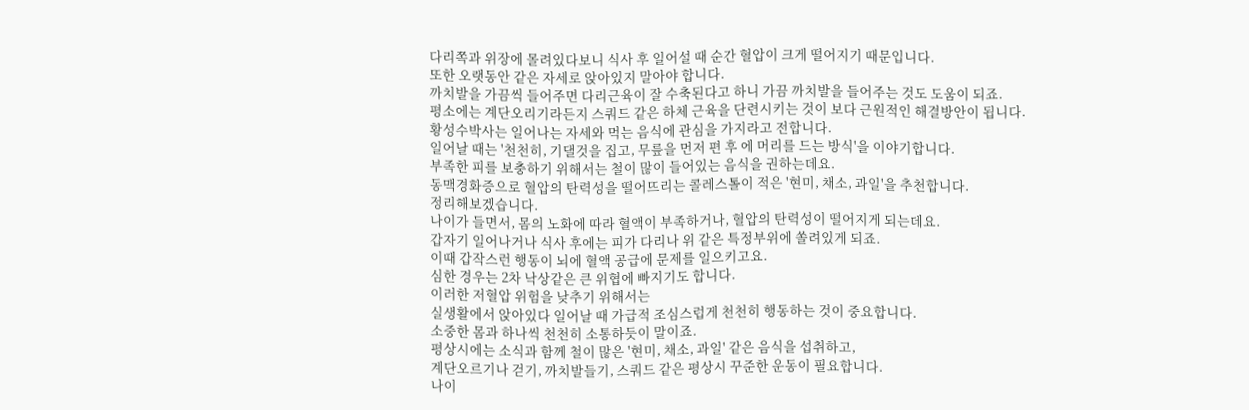다리쪽과 위장에 몰려있다보니 식사 후 일어설 때 순간 혈압이 크게 떨어지기 때문입니다.
또한 오랫동안 같은 자세로 앉아있지 말아야 합니다.
까치발을 가끔씩 들어주면 다리근육이 잘 수축된다고 하니 가끔 까치발을 들어주는 것도 도움이 되죠.
평소에는 계단오리기라든지 스쿼드 같은 하체 근육을 단련시키는 것이 보다 근원적인 해결방안이 됩니다.
황성수박사는 일어나는 자세와 먹는 음식에 관심을 가지라고 전합니다.
일어날 때는 '천천히, 기댈것을 집고, 무릎을 먼저 편 후 에 머리를 드는 방식'을 이야기합니다.
부족한 피를 보충하기 위해서는 철이 많이 들어있는 음식을 권하는데요.
동맥경화증으로 혈압의 탄력성을 떨어뜨리는 콜레스톨이 적은 '현미, 채소, 과일'을 추천합니다.
정리해보겠습니다.
나이가 들면서, 몸의 노화에 따라 혈액이 부족하거나, 혈압의 탄력성이 떨어지게 되는데요.
갑자기 일어나거나 식사 후에는 피가 다리나 위 같은 특정부위에 쏠려있게 되죠.
이때 갑작스런 행동이 뇌에 혈액 공급에 문제를 일으키고요.
심한 경우는 2차 낙상같은 큰 위협에 빠지기도 합니다.
이러한 저혈압 위험을 낮추기 위해서는
실생활에서 앉아있다 일어날 때 가급적 조심스럽게 천천히 행동하는 것이 중요합니다.
소중한 몸과 하나씩 천천히 소통하듯이 말이죠.
평상시에는 소식과 함께 철이 많은 '현미, 채소, 과일' 같은 음식을 섭취하고,
계단오르기나 걷기, 까치발들기, 스쿼드 같은 평상시 꾸준한 운동이 필요합니다.
나이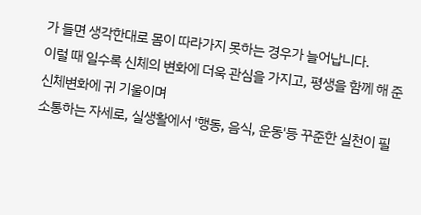가 들면 생각한대로 몸이 따라가지 못하는 경우가 늘어납니다.
이럴 때 일수록 신체의 변화에 더욱 관심을 가지고, 평생을 함께 해 준 신체변화에 귀 기울이며
소통하는 자세로, 실생활에서 '행동, 음식, 운동'등 꾸준한 실천이 필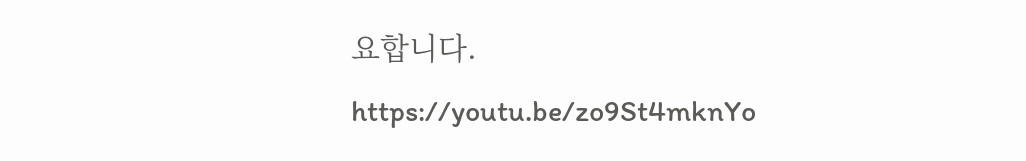요합니다.
https://youtu.be/zo9St4mknYo